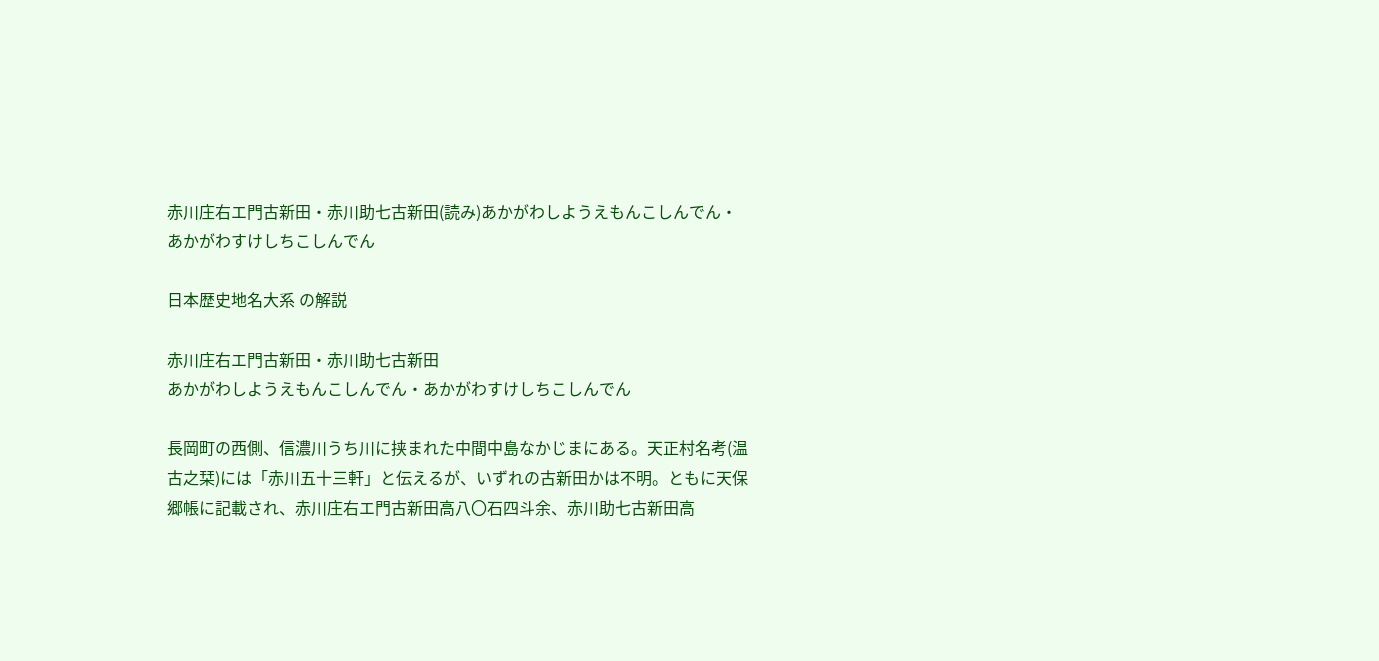赤川庄右エ門古新田・赤川助七古新田(読み)あかがわしようえもんこしんでん・あかがわすけしちこしんでん

日本歴史地名大系 の解説

赤川庄右エ門古新田・赤川助七古新田
あかがわしようえもんこしんでん・あかがわすけしちこしんでん

長岡町の西側、信濃川うち川に挟まれた中間中島なかじまにある。天正村名考(温古之栞)には「赤川五十三軒」と伝えるが、いずれの古新田かは不明。ともに天保郷帳に記載され、赤川庄右エ門古新田高八〇石四斗余、赤川助七古新田高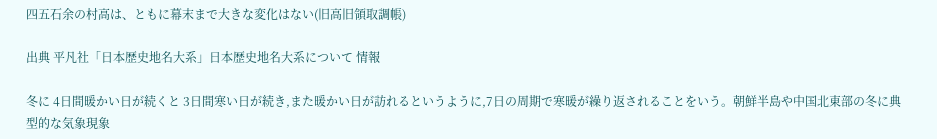四五石余の村高は、ともに幕末まで大きな変化はない(旧高旧領取調帳)

出典 平凡社「日本歴史地名大系」日本歴史地名大系について 情報

冬に 4日間暖かい日が続くと 3日間寒い日が続き,また暖かい日が訪れるというように,7日の周期で寒暖が繰り返されることをいう。朝鮮半島や中国北東部の冬に典型的な気象現象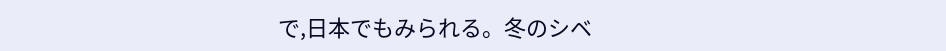で,日本でもみられる。冬のシベ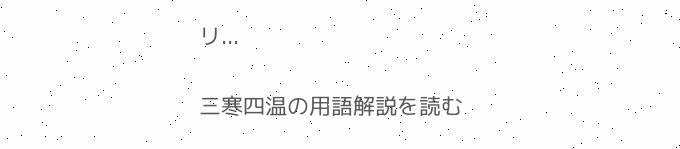リ...

三寒四温の用語解説を読む